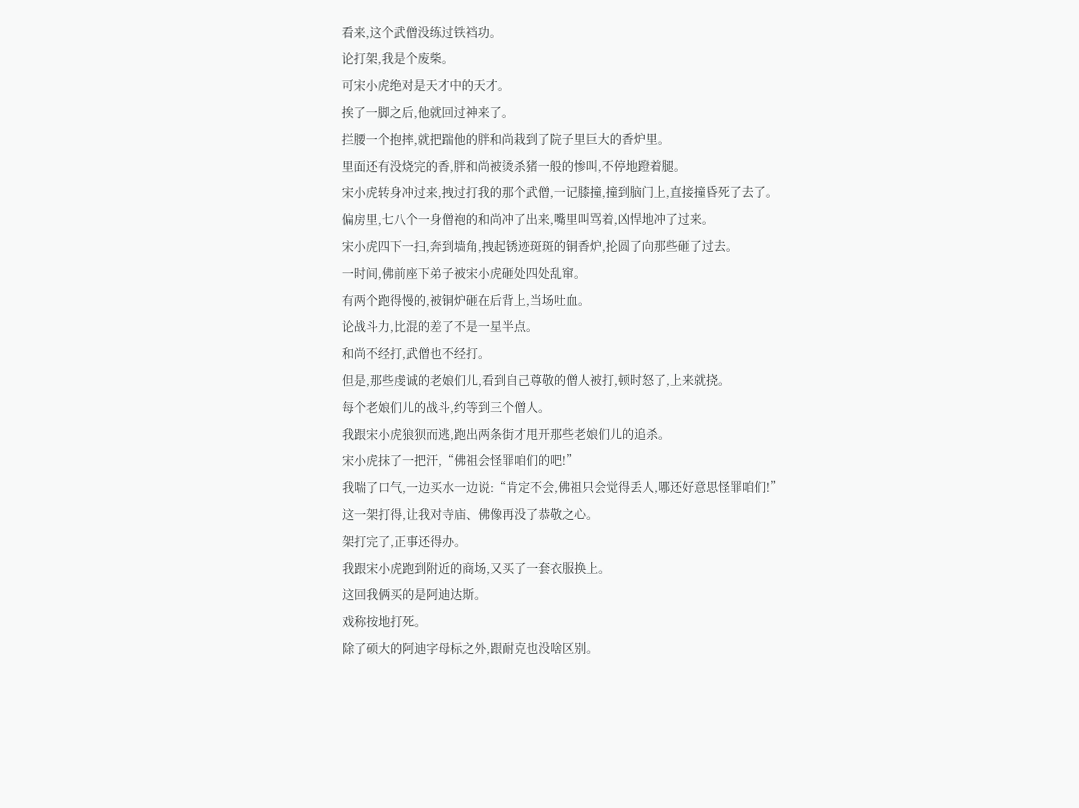看来,这个武僧没练过铁裆功。
论打架,我是个废柴。
可宋小虎绝对是天才中的天才。
挨了一脚之后,他就回过神来了。
拦腰一个抱摔,就把踹他的胖和尚栽到了院子里巨大的香炉里。
里面还有没烧完的香,胖和尚被烫杀猪一般的惨叫,不停地蹬着腿。
宋小虎转身冲过来,拽过打我的那个武僧,一记膝撞,撞到脑门上,直接撞昏死了去了。
偏房里,七八个一身僧袍的和尚冲了出来,嘴里叫骂着,凶悍地冲了过来。
宋小虎四下一扫,奔到墙角,拽起锈迹斑斑的铜香炉,抡圆了向那些砸了过去。
一时间,佛前座下弟子被宋小虎砸处四处乱窜。
有两个跑得慢的,被铜炉砸在后背上,当场吐血。
论战斗力,比混的差了不是一星半点。
和尚不经打,武僧也不经打。
但是,那些虔诚的老娘们儿,看到自己尊敬的僧人被打,顿时怒了,上来就挠。
每个老娘们儿的战斗,约等到三个僧人。
我跟宋小虎狼狈而逃,跑出两条街才甩开那些老娘们儿的追杀。
宋小虎抹了一把汗,“佛祖会怪罪咱们的吧!”
我喘了口气,一边买水一边说:“肯定不会,佛祖只会觉得丢人,哪还好意思怪罪咱们!”
这一架打得,让我对寺庙、佛像再没了恭敬之心。
架打完了,正事还得办。
我跟宋小虎跑到附近的商场,又买了一套衣服换上。
这回我俩买的是阿迪达斯。
戏称按地打死。
除了硕大的阿迪字母标之外,跟耐克也没啥区别。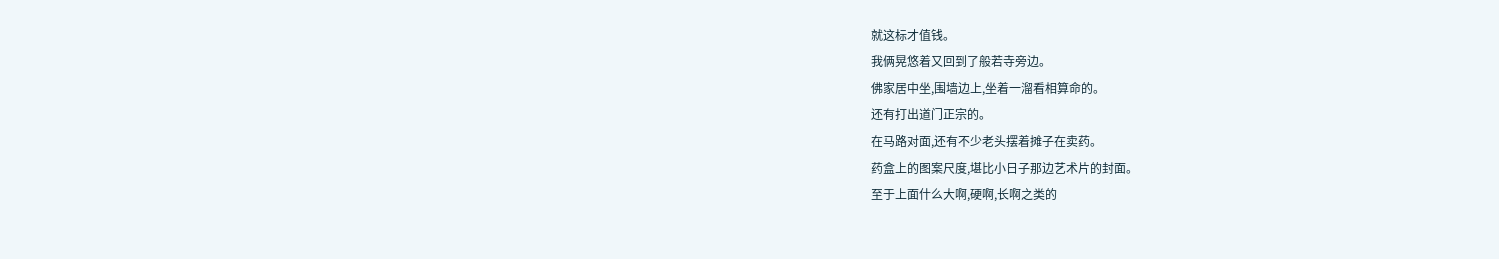就这标才值钱。
我俩晃悠着又回到了般若寺旁边。
佛家居中坐,围墙边上,坐着一溜看相算命的。
还有打出道门正宗的。
在马路对面,还有不少老头摆着摊子在卖药。
药盒上的图案尺度,堪比小日子那边艺术片的封面。
至于上面什么大啊,硬啊,长啊之类的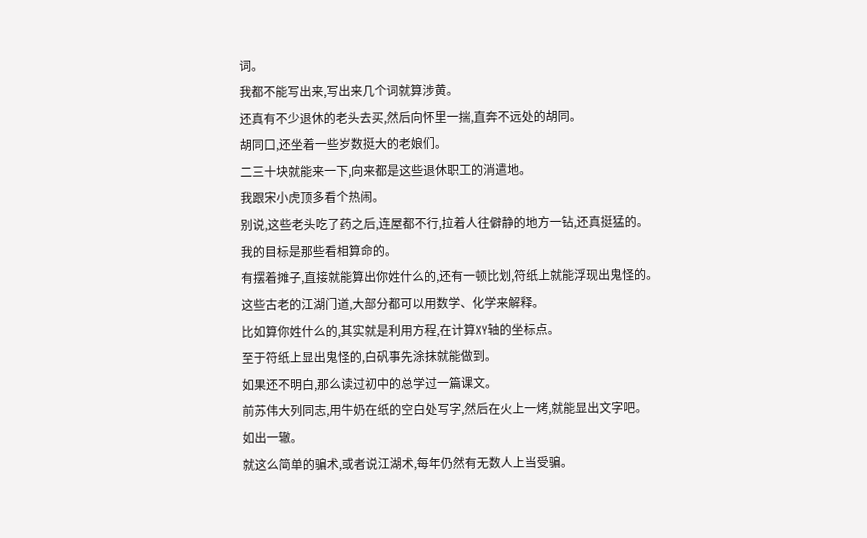词。
我都不能写出来,写出来几个词就算涉黄。
还真有不少退休的老头去买,然后向怀里一揣,直奔不远处的胡同。
胡同口,还坐着一些岁数挺大的老娘们。
二三十块就能来一下,向来都是这些退休职工的消遣地。
我跟宋小虎顶多看个热闹。
别说,这些老头吃了药之后,连屋都不行,拉着人往僻静的地方一钻,还真挺猛的。
我的目标是那些看相算命的。
有摆着摊子,直接就能算出你姓什么的,还有一顿比划,符纸上就能浮现出鬼怪的。
这些古老的江湖门道,大部分都可以用数学、化学来解释。
比如算你姓什么的,其实就是利用方程,在计算XY轴的坐标点。
至于符纸上显出鬼怪的,白矾事先涂抹就能做到。
如果还不明白,那么读过初中的总学过一篇课文。
前苏伟大列同志,用牛奶在纸的空白处写字,然后在火上一烤,就能显出文字吧。
如出一辙。
就这么简单的骗术,或者说江湖术,每年仍然有无数人上当受骗。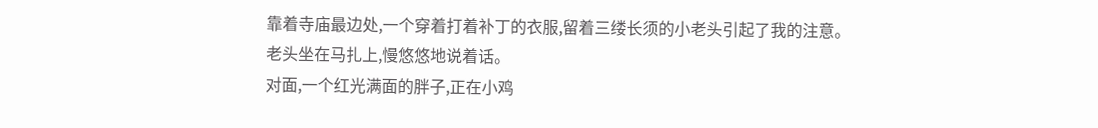靠着寺庙最边处,一个穿着打着补丁的衣服,留着三缕长须的小老头引起了我的注意。
老头坐在马扎上,慢悠悠地说着话。
对面,一个红光满面的胖子,正在小鸡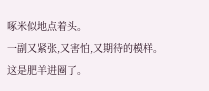啄米似地点着头。
一副又紧张,又害怕,又期待的模样。
这是肥羊进圈了。